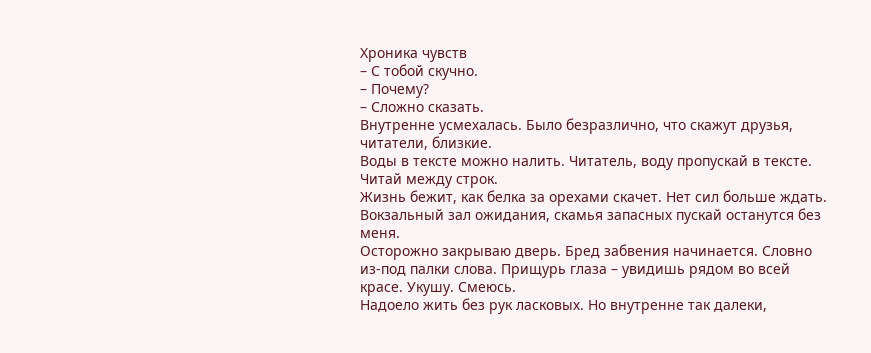Хроника чувств
– С тобой скучно.
– Почему?
– Сложно сказать.
Внутренне усмехалась. Было безразлично, что скажут друзья, читатели, близкие.
Воды в тексте можно налить. Читатель, воду пропускай в тексте. Читай между строк.
Жизнь бежит, как белка за орехами скачет. Нет сил больше ждать. Вокзальный зал ожидания, скамья запасных пускай останутся без меня.
Осторожно закрываю дверь. Бред забвения начинается. Словно из-под палки слова. Прищурь глаза – увидишь рядом во всей красе. Укушу. Смеюсь.
Надоело жить без рук ласковых. Но внутренне так далеки,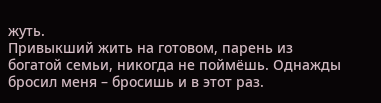жуть.
Привыкший жить на готовом, парень из богатой семьи, никогда не поймёшь. Однажды бросил меня – бросишь и в этот раз.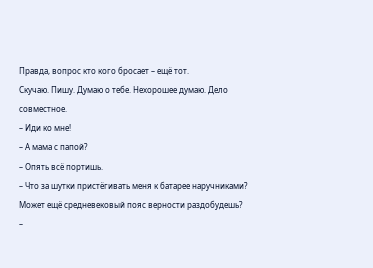Правда, вопрос кто кого бросает – ещё тот.
Скучаю. Пишу. Думаю о тебе. Нехорошее думаю. Дело совместное.
– Иди ко мне!
– А мама с папой?
– Опять всё портишь.
– Что за шутки пристёгивать меня к батарее наручниками? Может ещё средневековый пояс верности раздобудешь?
–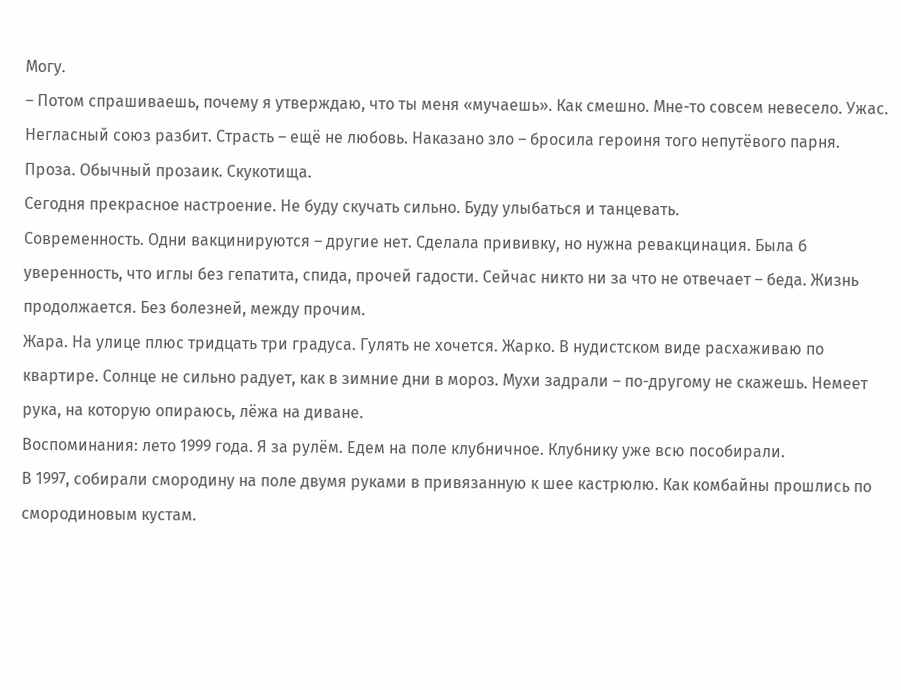Могу.
– Потом спрашиваешь, почему я утверждаю, что ты меня «мучаешь». Как смешно. Мне-то совсем невесело. Ужас.
Негласный союз разбит. Страсть – ещё не любовь. Наказано зло – бросила героиня того непутёвого парня.
Проза. Обычный прозаик. Скукотища.
Сегодня прекрасное настроение. Не буду скучать сильно. Буду улыбаться и танцевать.
Современность. Одни вакцинируются – другие нет. Сделала прививку, но нужна ревакцинация. Была б уверенность, что иглы без гепатита, спида, прочей гадости. Сейчас никто ни за что не отвечает – беда. Жизнь продолжается. Без болезней, между прочим.
Жара. На улице плюс тридцать три градуса. Гулять не хочется. Жарко. В нудистском виде расхаживаю по квартире. Солнце не сильно радует, как в зимние дни в мороз. Мухи задрали – по-другому не скажешь. Немеет рука, на которую опираюсь, лёжа на диване.
Воспоминания: лето 1999 года. Я за рулём. Едем на поле клубничное. Клубнику уже всю пособирали.
В 1997, собирали смородину на поле двумя руками в привязанную к шее кастрюлю. Как комбайны прошлись по смородиновым кустам.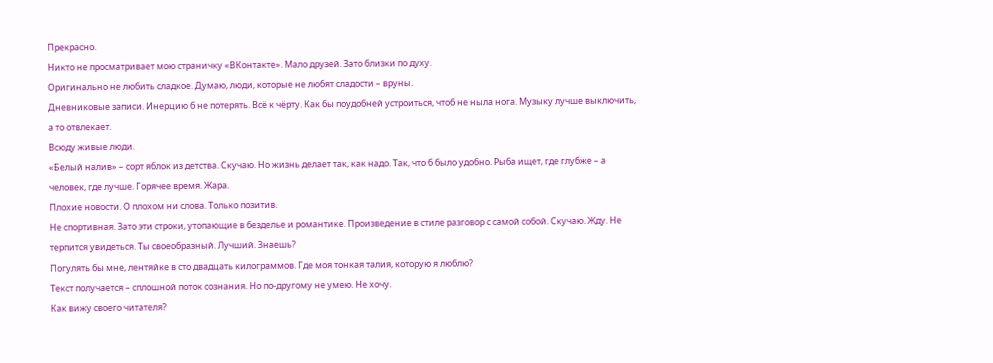Прекрасно.
Никто не просматривает мою страничку «ВКонтакте». Мало друзей. Зато близки по духу.
Оригинально не любить сладкое. Думаю, люди, которые не любят сладости – вруны.
Дневниковые записи. Инерцию б не потерять. Всё к чёрту. Как бы поудобней устроиться, чтоб не ныла нога. Музыку лучше выключить, а то отвлекает.
Всюду живые люди.
«Белый налив» – сорт яблок из детства. Скучаю. Но жизнь делает так, как надо. Так, что б было удобно. Рыба ищет, где глубже – а человек, где лучше. Горячее время. Жара.
Плохие новости. О плохом ни слова. Только позитив.
Не спортивная. Зато эти строки, утопающие в безделье и романтике. Произведение в стиле разговор с самой собой. Скучаю. Жду. Не терпится увидеться. Ты своеобразный. Лучший. Знаешь?
Погулять бы мне, лентяйке в сто двадцать килограммов. Где моя тонкая талия, которую я люблю?
Текст получается – сплошной поток сознания. Но по-другому не умею. Не хочу.
Как вижу своего читателя?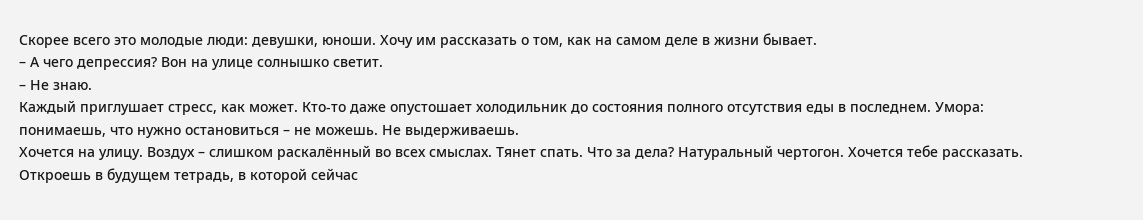Скорее всего это молодые люди: девушки, юноши. Хочу им рассказать о том, как на самом деле в жизни бывает.
– А чего депрессия? Вон на улице солнышко светит.
– Не знаю.
Каждый приглушает стресс, как может. Кто-то даже опустошает холодильник до состояния полного отсутствия еды в последнем. Умора: понимаешь, что нужно остановиться – не можешь. Не выдерживаешь.
Хочется на улицу. Воздух – слишком раскалённый во всех смыслах. Тянет спать. Что за дела? Натуральный чертогон. Хочется тебе рассказать.
Откроешь в будущем тетрадь, в которой сейчас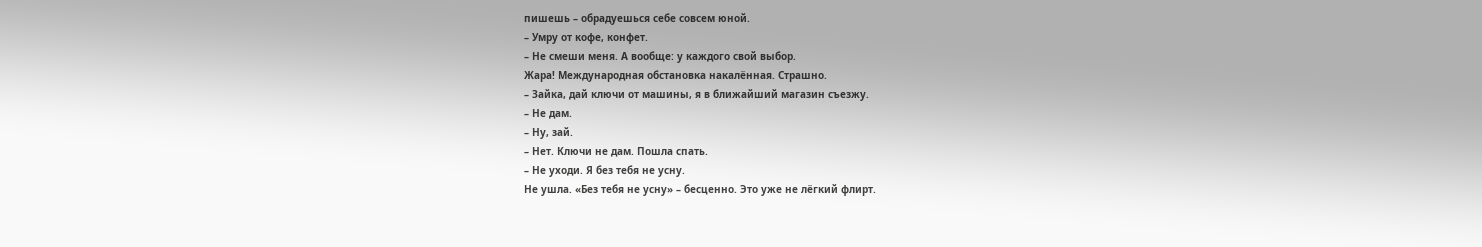пишешь – обрадуешься себе совсем юной.
– Умру от кофе, конфет.
– Не смеши меня. А вообще: у каждого свой выбор.
Жара! Международная обстановка накалённая. Страшно.
– Зайка, дай ключи от машины, я в ближайший магазин съезжу.
– Не дам.
– Ну, зай.
– Нет. Ключи не дам. Пошла спать.
– Не уходи. Я без тебя не усну.
Не ушла. «Без тебя не усну» – бесценно. Это уже не лёгкий флирт.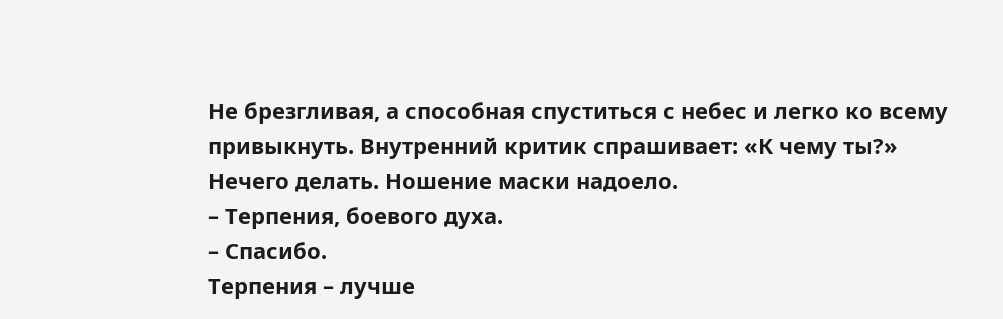Не брезгливая, а способная спуститься с небес и легко ко всему привыкнуть. Внутренний критик спрашивает: «К чему ты?»
Нечего делать. Ношение маски надоело.
– Терпения, боевого духа.
– Спасибо.
Терпения – лучше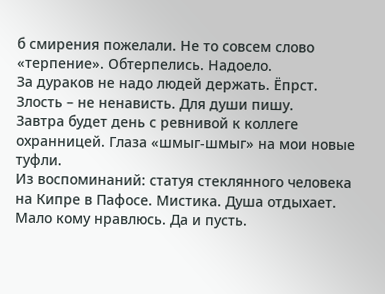б смирения пожелали. Не то совсем слово «терпение». Обтерпелись. Надоело.
За дураков не надо людей держать. Ёпрст. Злость – не ненависть. Для души пишу.
Завтра будет день с ревнивой к коллеге охранницей. Глаза «шмыг-шмыг» на мои новые туфли.
Из воспоминаний: статуя стеклянного человека на Кипре в Пафосе. Мистика. Душа отдыхает. Мало кому нравлюсь. Да и пусть.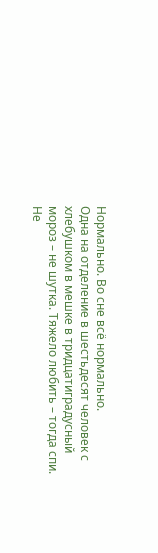Нормально. Во сне всё нормально.
Одна на отделение в шестьдесят человек с хлебушком в мешке в тридцатиградусный мороз – не шутка. Тяжело любить – тогда спи.
Не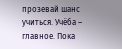прозевай шанс учиться. Учёба – главное. Пока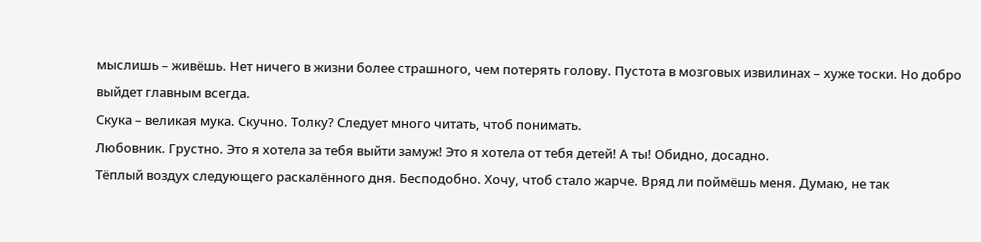мыслишь – живёшь. Нет ничего в жизни более страшного, чем потерять голову. Пустота в мозговых извилинах – хуже тоски. Но добро выйдет главным всегда.
Скука – великая мука. Скучно. Толку? Следует много читать, чтоб понимать.
Любовник. Грустно. Это я хотела за тебя выйти замуж! Это я хотела от тебя детей! А ты! Обидно, досадно.
Тёплый воздух следующего раскалённого дня. Бесподобно. Хочу, чтоб стало жарче. Вряд ли поймёшь меня. Думаю, не так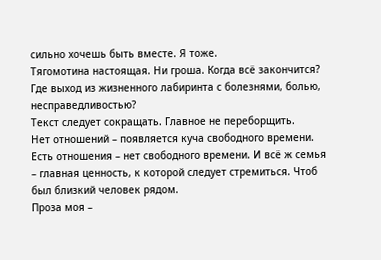сильно хочешь быть вместе. Я тоже.
Тягомотина настоящая. Ни гроша. Когда всё закончится? Где выход из жизненного лабиринта с болезнями, болью, несправедливостью?
Текст следует сокращать. Главное не переборщить.
Нет отношений – появляется куча свободного времени. Есть отношения – нет свободного времени. И всё ж семья – главная ценность, к которой следует стремиться. Чтоб был близкий человек рядом.
Проза моя –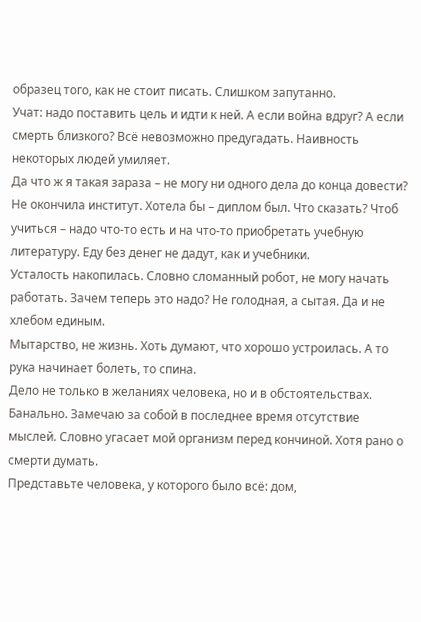образец того, как не стоит писать. Слишком запутанно.
Учат: надо поставить цель и идти к ней. А если война вдруг? А если смерть близкого? Всё невозможно предугадать. Наивность некоторых людей умиляет.
Да что ж я такая зараза – не могу ни одного дела до конца довести? Не окончила институт. Хотела бы – диплом был. Что сказать? Чтоб учиться – надо что-то есть и на что-то приобретать учебную литературу. Еду без денег не дадут, как и учебники.
Усталость накопилась. Словно сломанный робот, не могу начать работать. Зачем теперь это надо? Не голодная, а сытая. Да и не хлебом единым.
Мытарство, не жизнь. Хоть думают, что хорошо устроилась. А то рука начинает болеть, то спина.
Дело не только в желаниях человека, но и в обстоятельствах. Банально. Замечаю за собой в последнее время отсутствие мыслей. Словно угасает мой организм перед кончиной. Хотя рано о смерти думать.
Представьте человека, у которого было всё: дом,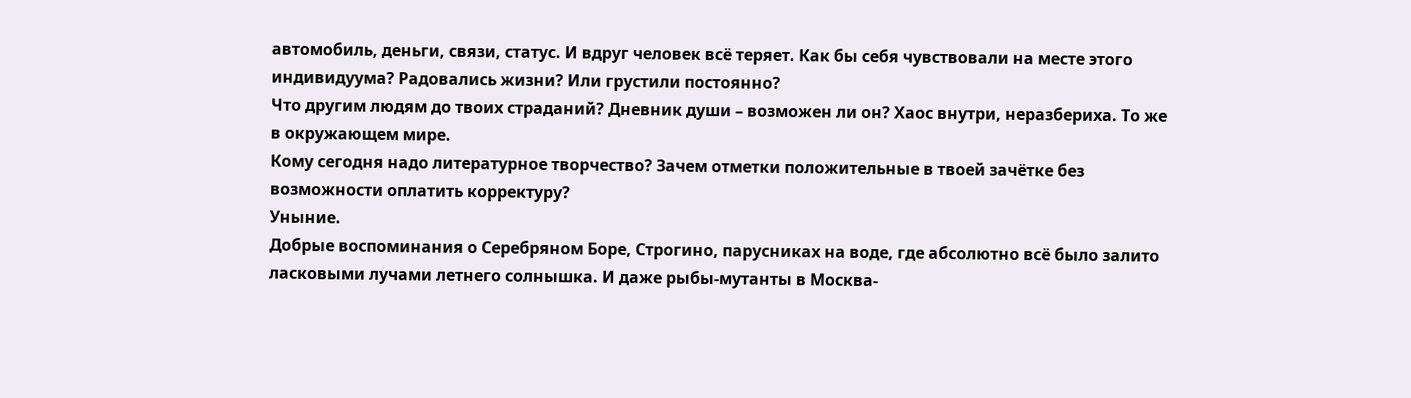автомобиль, деньги, связи, статус. И вдруг человек всё теряет. Как бы себя чувствовали на месте этого индивидуума? Радовались жизни? Или грустили постоянно?
Что другим людям до твоих страданий? Дневник души – возможен ли он? Хаос внутри, неразбериха. То же в окружающем мире.
Кому сегодня надо литературное творчество? Зачем отметки положительные в твоей зачётке без возможности оплатить корректуру?
Уныние.
Добрые воспоминания о Серебряном Боре, Строгино, парусниках на воде, где абсолютно всё было залито ласковыми лучами летнего солнышка. И даже рыбы-мутанты в Москва-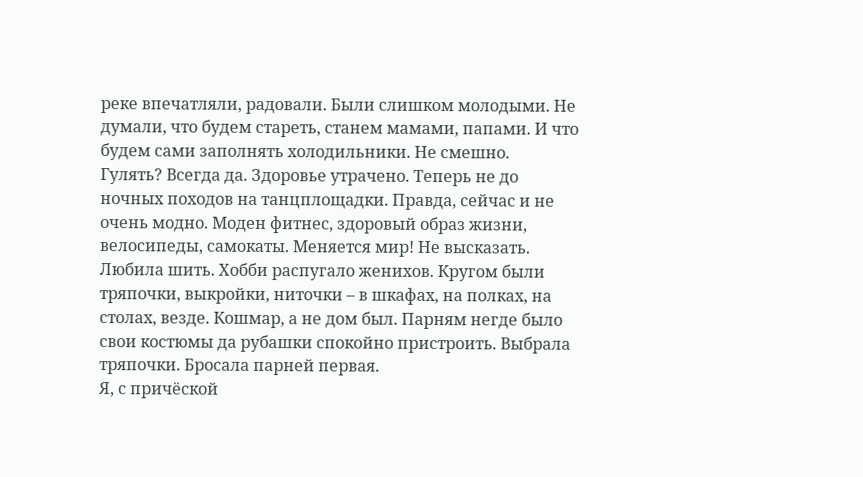реке впечатляли, радовали. Были слишком молодыми. Не думали, что будем стареть, станем мамами, папами. И что будем сами заполнять холодильники. Не смешно.
Гулять? Всегда да. Здоровье утрачено. Теперь не до ночных походов на танцплощадки. Правда, сейчас и не очень модно. Моден фитнес, здоровый образ жизни, велосипеды, самокаты. Меняется мир! Не высказать.
Любила шить. Хобби распугало женихов. Кругом были тряпочки, выкройки, ниточки – в шкафах, на полках, на столах, везде. Кошмар, а не дом был. Парням негде было свои костюмы да рубашки спокойно пристроить. Выбрала тряпочки. Бросала парней первая.
Я, с причёской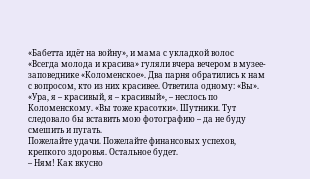«Бабетта идёт на войну», и мама с укладкой волос «Всегда молода и красива» гуляли вчера вечером в музее-заповеднике «Коломенское». Два парня обратились к нам с вопросом, кто из них красивее. Ответила одному: «Вы». «Ура, я – красивый, я – красивый», – неслось по Коломенскому. «Вы тоже красотки». Шутники. Тут следовало бы вставить мою фотографию – да не буду смешить и пугать.
Пожелайте удачи. Пожелайте финансовых успехов, крепкого здоровья. Остальное будет.
– Ням! Как вкусно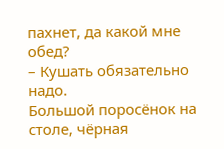пахнет, да какой мне обед?
– Кушать обязательно надо.
Большой поросёнок на столе, чёрная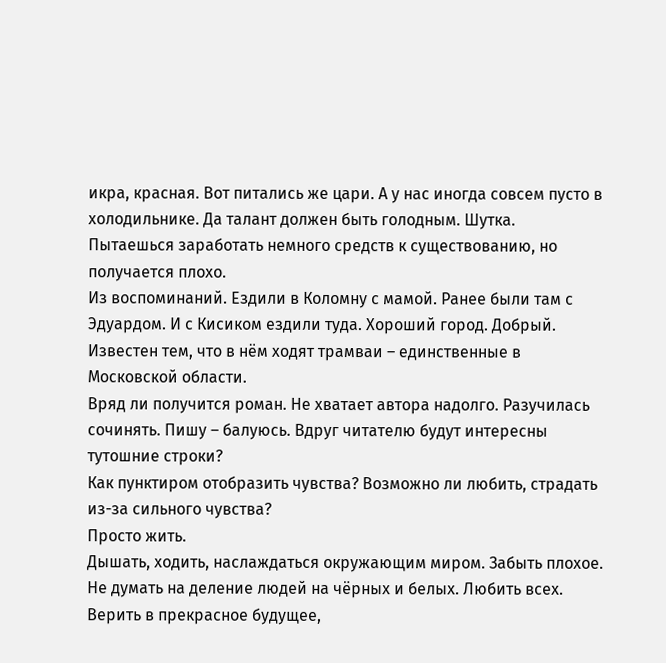икра, красная. Вот питались же цари. А у нас иногда совсем пусто в холодильнике. Да талант должен быть голодным. Шутка.
Пытаешься заработать немного средств к существованию, но получается плохо.
Из воспоминаний. Ездили в Коломну с мамой. Ранее были там с Эдуардом. И с Кисиком ездили туда. Хороший город. Добрый. Известен тем, что в нём ходят трамваи – единственные в Московской области.
Вряд ли получится роман. Не хватает автора надолго. Разучилась сочинять. Пишу – балуюсь. Вдруг читателю будут интересны тутошние строки?
Как пунктиром отобразить чувства? Возможно ли любить, страдать из-за сильного чувства?
Просто жить.
Дышать, ходить, наслаждаться окружающим миром. Забыть плохое. Не думать на деление людей на чёрных и белых. Любить всех. Верить в прекрасное будущее,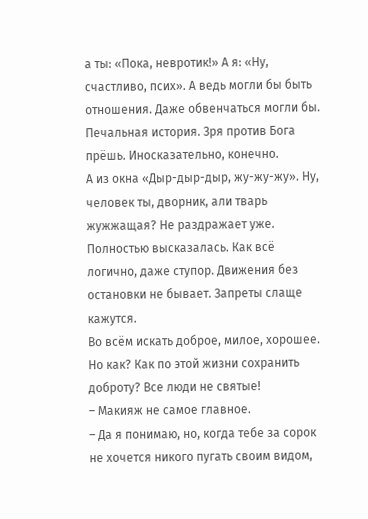а ты: «Пока, невротик!» А я: «Ну, счастливо, псих». А ведь могли бы быть отношения. Даже обвенчаться могли бы. Печальная история. Зря против Бога прёшь. Иносказательно, конечно.
А из окна «Дыр-дыр-дыр, жу-жу-жу». Ну, человек ты, дворник, али тварь жужжащая? Не раздражает уже. Полностью высказалась. Как всё логично, даже ступор. Движения без остановки не бывает. Запреты слаще кажутся.
Во всём искать доброе, милое, хорошее. Но как? Как по этой жизни сохранить доброту? Все люди не святые!
– Макияж не самое главное.
– Да я понимаю, но, когда тебе за сорок не хочется никого пугать своим видом,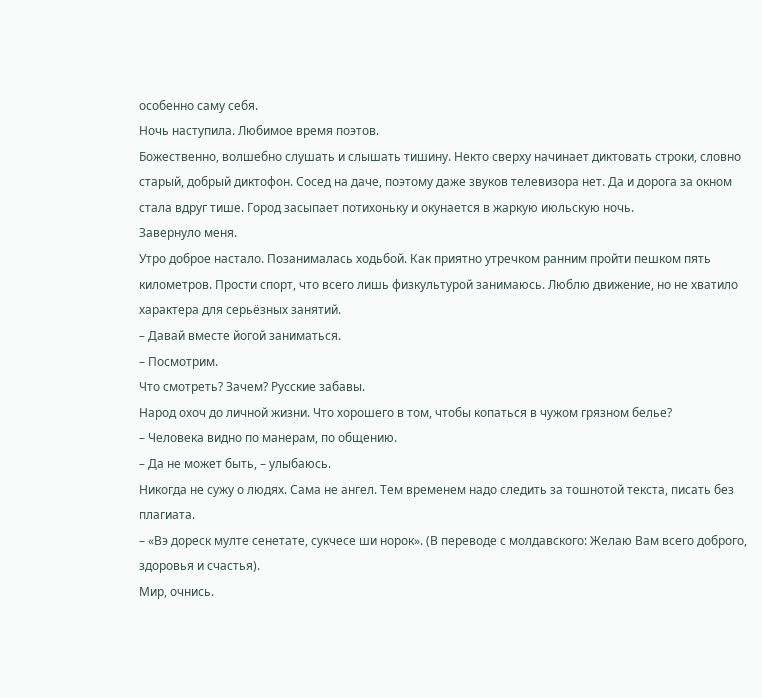особенно саму себя.
Ночь наступила. Любимое время поэтов.
Божественно, волшебно слушать и слышать тишину. Некто сверху начинает диктовать строки, словно старый, добрый диктофон. Сосед на даче, поэтому даже звуков телевизора нет. Да и дорога за окном стала вдруг тише. Город засыпает потихоньку и окунается в жаркую июльскую ночь.
Завернуло меня.
Утро доброе настало. Позанималась ходьбой. Как приятно утречком ранним пройти пешком пять километров. Прости спорт, что всего лишь физкультурой занимаюсь. Люблю движение, но не хватило характера для серьёзных занятий.
– Давай вместе йогой заниматься.
– Посмотрим.
Что смотреть? Зачем? Русские забавы.
Народ охоч до личной жизни. Что хорошего в том, чтобы копаться в чужом грязном белье?
– Человека видно по манерам, по общению.
– Да не может быть, – улыбаюсь.
Никогда не сужу о людях. Сама не ангел. Тем временем надо следить за тошнотой текста, писать без плагиата.
– «Вэ дореск мулте сенетате, сукчесе ши норок». (В переводе с молдавского: Желаю Вам всего доброго, здоровья и счастья).
Мир, очнись.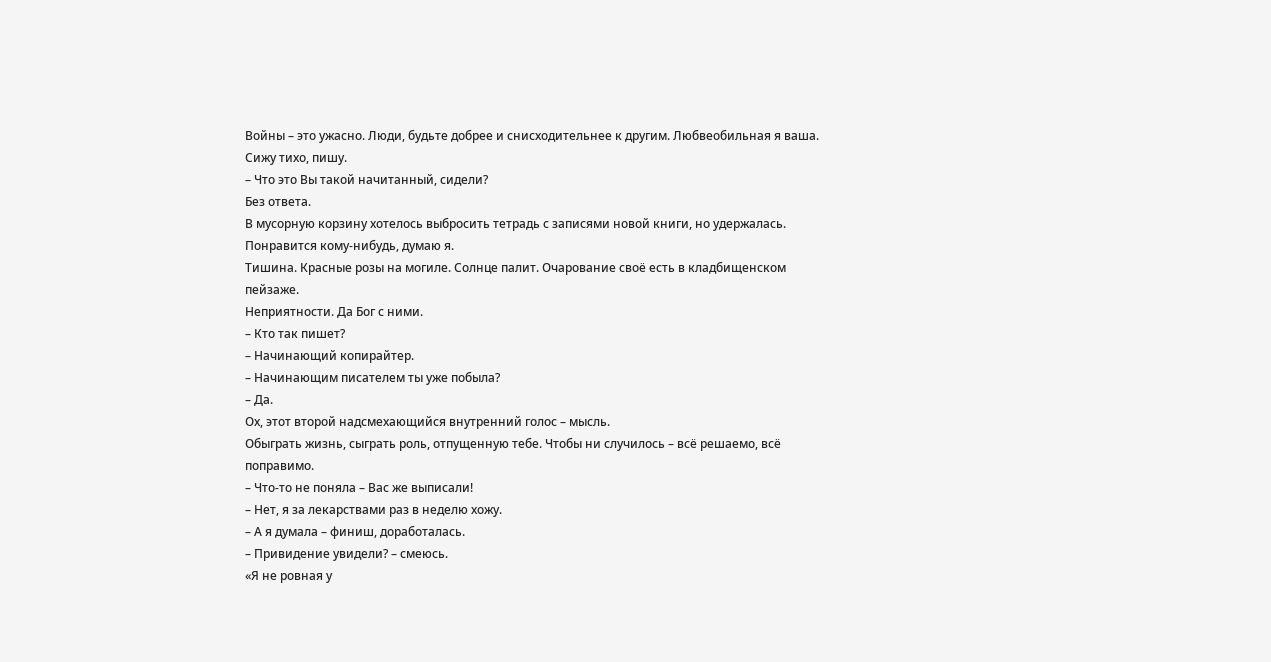Войны – это ужасно. Люди, будьте добрее и снисходительнее к другим. Любвеобильная я ваша.
Сижу тихо, пишу.
– Что это Вы такой начитанный, сидели?
Без ответа.
В мусорную корзину хотелось выбросить тетрадь с записями новой книги, но удержалась.
Понравится кому-нибудь, думаю я.
Тишина. Красные розы на могиле. Солнце палит. Очарование своё есть в кладбищенском пейзаже.
Неприятности. Да Бог с ними.
– Кто так пишет?
– Начинающий копирайтер.
– Начинающим писателем ты уже побыла?
– Да.
Ох, этот второй надсмехающийся внутренний голос – мысль.
Обыграть жизнь, сыграть роль, отпущенную тебе. Чтобы ни случилось – всё решаемо, всё поправимо.
– Что-то не поняла – Вас же выписали!
– Нет, я за лекарствами раз в неделю хожу.
– А я думала – финиш, доработалась.
– Привидение увидели? – смеюсь.
«Я не ровная у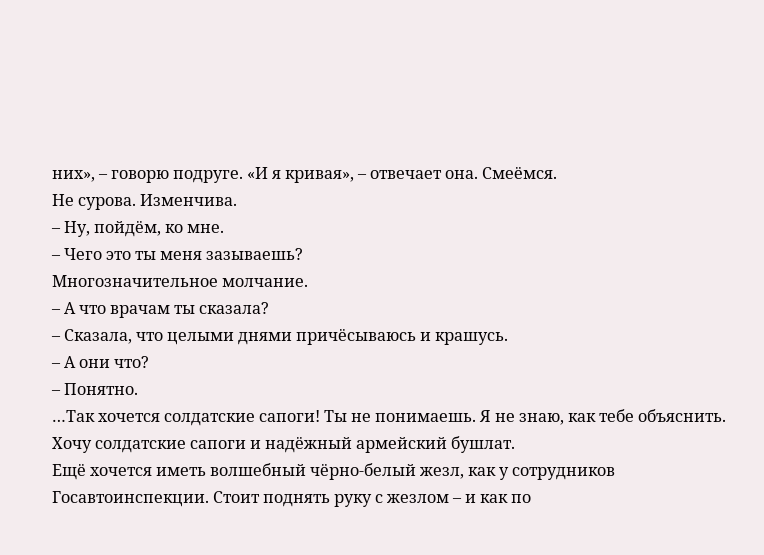них», – говорю подруге. «И я кривая», – отвечает она. Смеёмся.
Не сурова. Изменчива.
– Ну, пойдём, ко мне.
– Чего это ты меня зазываешь?
Многозначительное молчание.
– А что врачам ты сказала?
– Сказала, что целыми днями причёсываюсь и крашусь.
– А они что?
– Понятно.
…Так хочется солдатские сапоги! Ты не понимаешь. Я не знаю, как тебе объяснить. Хочу солдатские сапоги и надёжный армейский бушлат.
Ещё хочется иметь волшебный чёрно-белый жезл, как у сотрудников Госавтоинспекции. Стоит поднять руку с жезлом – и как по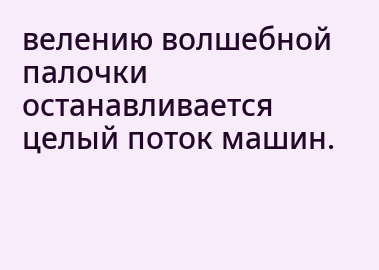велению волшебной палочки останавливается целый поток машин.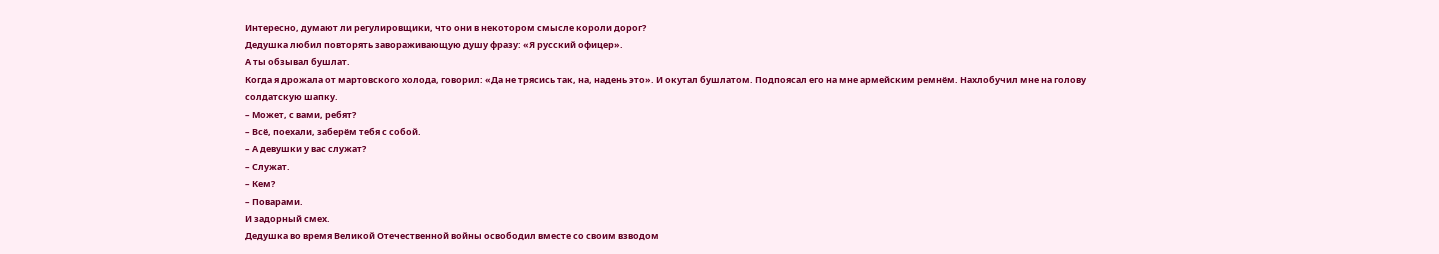Интересно, думают ли регулировщики, что они в некотором смысле короли дорог?
Дедушка любил повторять завораживающую душу фразу: «Я русский офицер».
А ты обзывал бушлат.
Когда я дрожала от мартовского холода, говорил: «Да не трясись так, на, надень это». И окутал бушлатом. Подпоясал его на мне армейским ремнём. Нахлобучил мне на голову солдатскую шапку.
– Может, с вами, ребят?
– Всё, поехали, заберём тебя с собой.
– А девушки у вас служат?
– Служат.
– Кем?
– Поварами.
И задорный смех.
Дедушка во время Великой Отечественной войны освободил вместе со своим взводом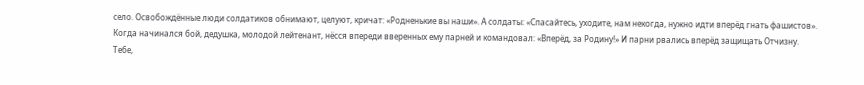село. Освобождённые люди солдатиков обнимают, целуют, кричат: «Родненькие вы наши». А солдаты: «Спасайтесь, уходите, нам некогда, нужно идти вперёд гнать фашистов».
Когда начинался бой, дедушка, молодой лейтенант, нёсся впереди вверенных ему парней и командовал: «Вперёд, за Родину!» И парни рвались вперёд защищать Отчизну.
Тебе,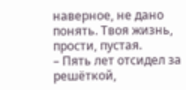наверное, не дано понять. Твоя жизнь, прости, пустая.
– Пять лет отсидел за решёткой,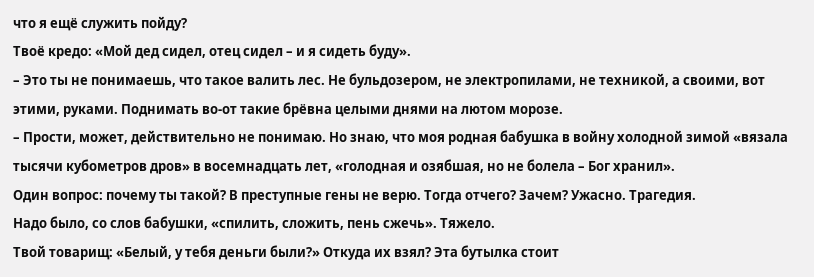что я ещё служить пойду?
Твоё кредо: «Мой дед сидел, отец сидел – и я сидеть буду».
– Это ты не понимаешь, что такое валить лес. Не бульдозером, не электропилами, не техникой, а своими, вот этими, руками. Поднимать во-от такие брёвна целыми днями на лютом морозе.
– Прости, может, действительно не понимаю. Но знаю, что моя родная бабушка в войну холодной зимой «вязала тысячи кубометров дров» в восемнадцать лет, «голодная и озябшая, но не болела – Бог хранил».
Один вопрос: почему ты такой? В преступные гены не верю. Тогда отчего? Зачем? Ужасно. Трагедия.
Надо было, со слов бабушки, «спилить, сложить, пень сжечь». Тяжело.
Твой товарищ: «Белый, у тебя деньги были?» Откуда их взял? Эта бутылка стоит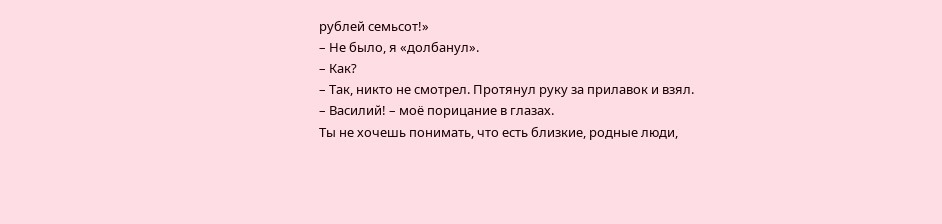рублей семьсот!»
– Не было, я «долбанул».
– Как?
– Так, никто не смотрел. Протянул руку за прилавок и взял.
– Василий! – моё порицание в глазах.
Ты не хочешь понимать, что есть близкие, родные люди,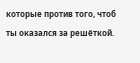которые против того, чтоб ты оказался за решёткой.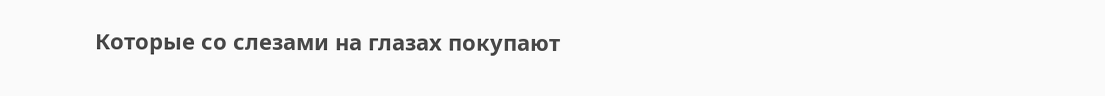Которые со слезами на глазах покупают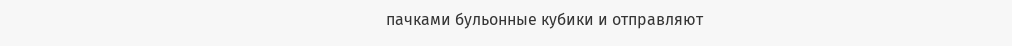пачками бульонные кубики и отправляют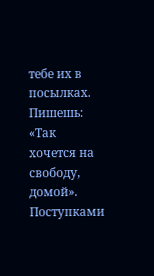тебе их в посылках.
Пишешь: «Так хочется на свободу, домой». Поступками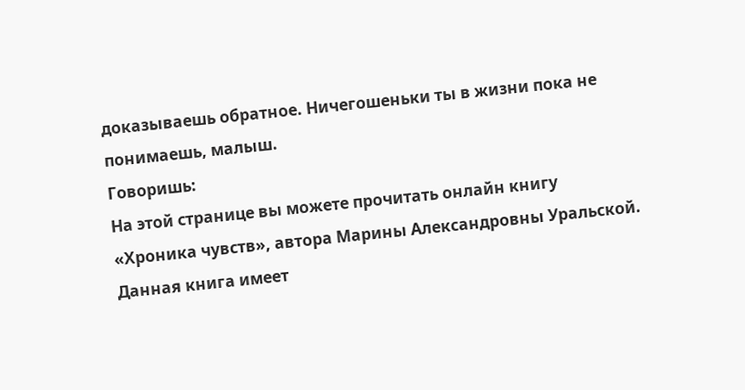доказываешь обратное. Ничегошеньки ты в жизни пока не понимаешь, малыш.
Говоришь:
На этой странице вы можете прочитать онлайн книгу «Хроника чувств», автора Марины Александровны Уральской. Данная книга имеет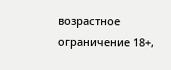возрастное ограничение 18+,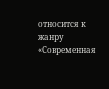относится к жанру «Современная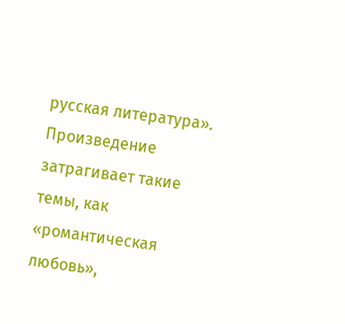русская литература». Произведение затрагивает такие темы, как «романтическая любовь»,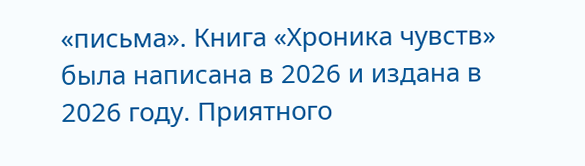«письма». Книга «Хроника чувств» была написана в 2026 и издана в 2026 году. Приятного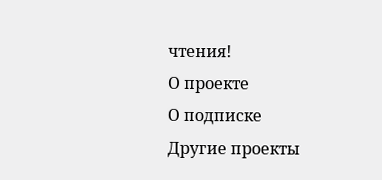чтения!
О проекте
О подписке
Другие проекты